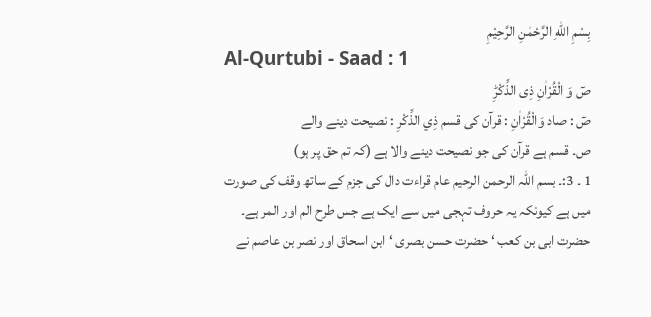بِسْمِ اللّٰهِ الرَّحْمٰنِ الرَّحِيْمِ
Al-Qurtubi - Saad : 1
صٓ وَ الْقُرْاٰنِ ذِی الذِّكْرِؕ
صٓ : صاد وَالْقُرْاٰنِ : قرآن کی قسم ذِي الذِّكْرِ : نصیحت دینے والے
ص۔ قسم ہے قرآن کی جو نصیحت دینے والا ہے (کہ تم حق پر ہو)
1 ۔ 3:۔ بسم اللہ الرحمن الرحیم عام قراءت دال کی جزم کے ساتھ وقف کی صورت میں ہے کیونکہ یہ حروف تہجی میں سے ایک ہے جس طرح الم اور المر ہے۔ حضرت ابی بن کعب ‘ حضرت حسن بصری ‘ ابن اسحاق اور نصر بن عاصم نے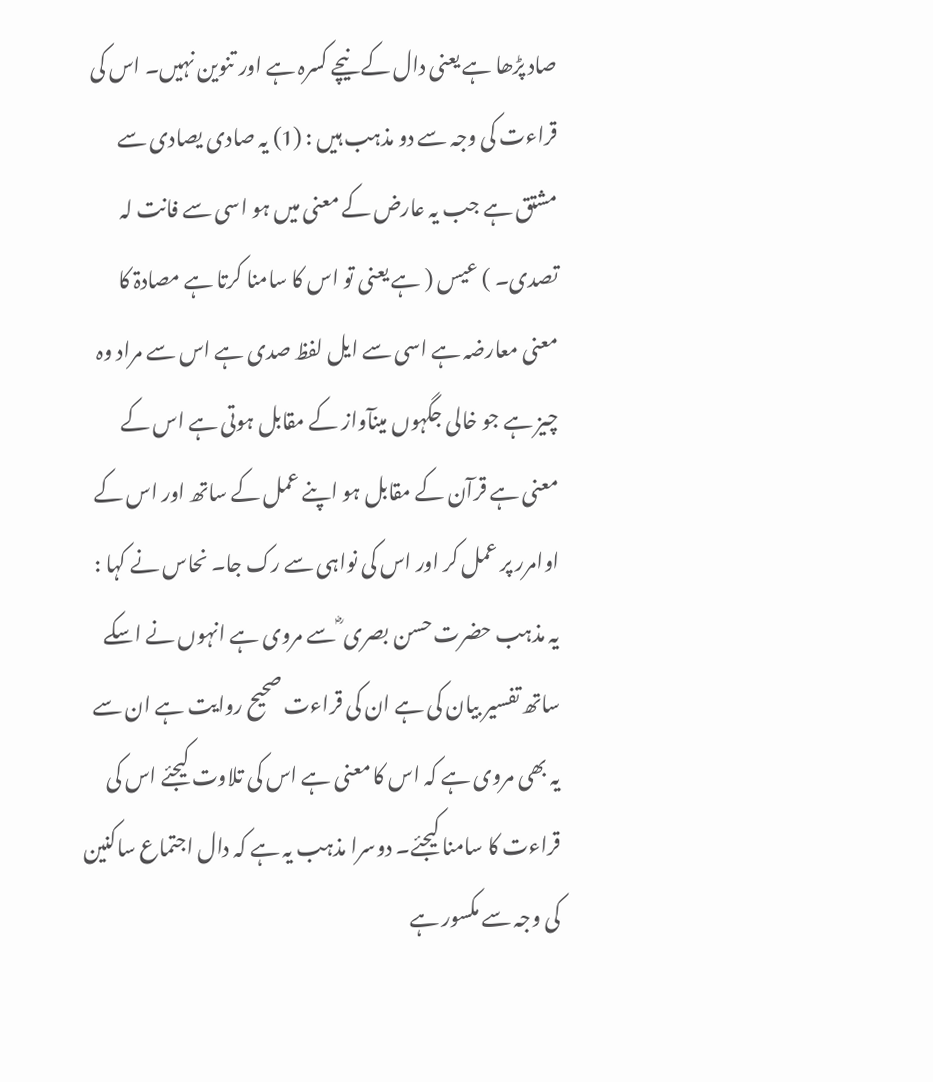صاد پڑھا ہے یعنی دال کے نیچے کسرہ ہے اور تنوین نہیں۔ اس کی قراءت کی وجہ سے دو مذہب ہیں : (1) یہ صادی یصادی سے مشتق ہے جب یہ عارض کے معنی میں ہو اسی سے فانت لہ تصدی۔ ) عیس ( ہے یعنی تو اس کا سامنا کرتا ہے مصادۃ کا معنی معارضہ ہے اسی سے ایل لفظ صدی ہے اس سے مراد وہ چیز ہے جو خالی جگہوں مینآواز کے مقابل ہوتی ہے اس کے معنی ہے قرآن کے مقابل ہو اپنے عمل کے ساتھ اور اس کے اوامرر پر عمل کر اور اس کی نواہی سے رک جا۔ نحاس نے کہا : یہ مذہب حضرت حسن بصری ؓ سے مروی ہے انہوں نے اسکے ساتھ تفسیر بیان کی ہے ان کی قراءت صحیح روایت ہے ان سے یہ بھی مروی ہے کہ اس کا معنی ہے اس کی تلاوت کیجئے اس کی قراءت کا سامنا کیجئے۔ دوسرا مذہب یہ ہے کہ دال اجتماع ساکنین کی وجہ سے مکسور ہے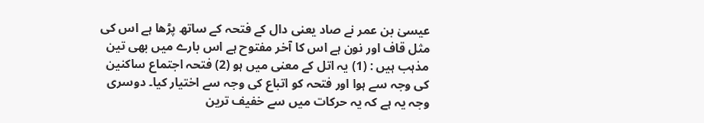عیسیٰ بن عمر نے صاد یعنی دال کے فتحہ کے ساتھ پڑھا ہے اس کی مثل قاف اور نون ہے اس کا آخر مفتوح ہے اس بارے میں بھی تین مذہب ہیں : (1) یہ اتل کے معنی میں ہو (2) فتحہ اجتماع ساکنین کی وجہ سے ہوا اور فتحہ کو اتباع کی وجہ سے اختیار کیا۔ دوسری وجہ یہ ہے کہ یہ حرکات میں سے خفیف ترین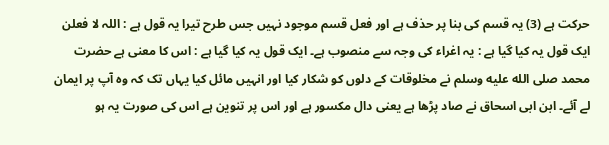حرکت ہے (3) یہ قسم کی بنا پر حذف ہے اور فعل قسم موجود نہیں جس طرح تیرا یہ قول ہے : اللہ لا فعلن ایک قول یہ کیا گیا ہے : یہ اغراء کی وجہ سے منصوب ہے۔ ایک قول یہ کیا گیا ہے : اس کا معنی ہے حضرت محمد صلى الله عليه وسلم نے مخلوقات کے دلوں کو شکار کیا اور انہیں مائل کیا یہاں تک کہ وہ آپ پر ایمان لے آئے۔ ابن ابی اسحاق نے صاد پڑھا ہے یعنی دال مکسور ہے اور اس پر تنوین ہے اس کی صورت یہ ہو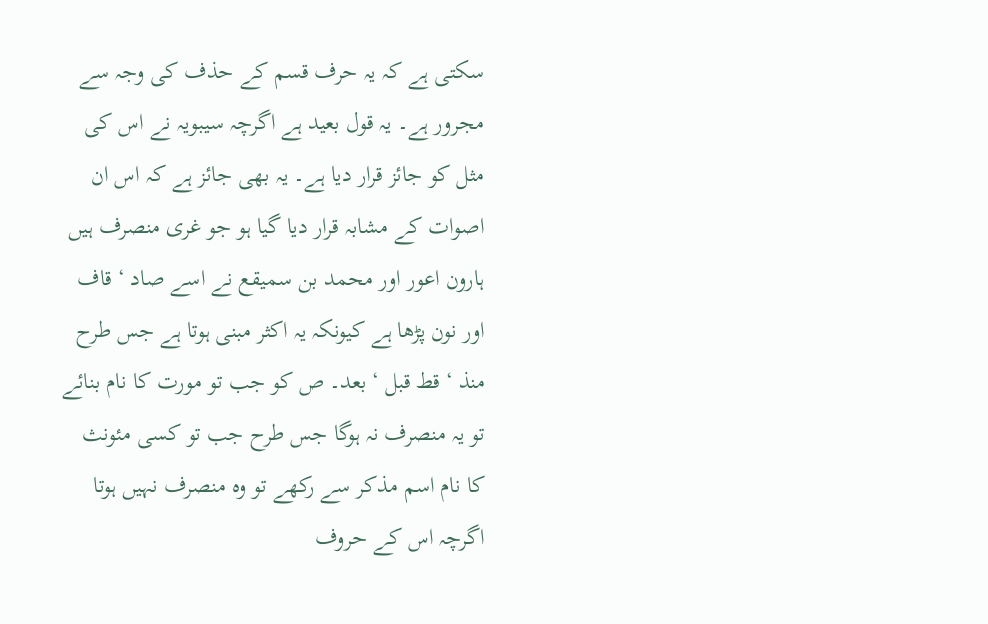سکتی ہے کہ یہ حرف قسم کے حذف کی وجہ سے مجرور ہے۔ یہ قول بعید ہے اگرچہ سیبویہ نے اس کی مثل کو جائز قرار دیا ہے۔ یہ بھی جائز ہے کہ اس ان اصوات کے مشابہ قرار دیا گیا ہو جو غری منصرف ہیں ہارون اعور اور محمد بن سمیقع نے اسے صاد ‘ قاف اور نون پڑھا ہے کیونکہ یہ اکثر مبنی ہوتا ہے جس طرح منذ ‘ قط قبل ‘ بعد۔ ص کو جب تو مورت کا نام بنائے تو یہ منصرف نہ ہوگا جس طرح جب تو کسی مئونث کا نام اسم مذکر سے رکھے تو وہ منصرف نہیں ہوتا اگرچہ اس کے حروف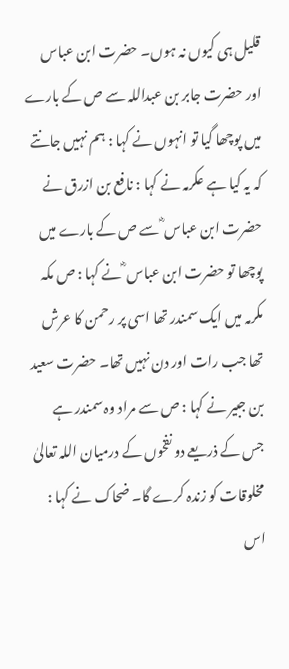قلیل ہی کیوں نہ ہوں۔ حضرت ابن عباس اور حضرت جابر بن عبداللہ سے ص کے بارے میں پوچھا گیا تو انہوں نے کہا : ہم نہیں جانتے کہ یہ کیا ہے عکرمہ نے کہا : نافع بن ازرق نے حضرت ابن عباس ؓ سے ص کے بارے میں پوچھا تو حضرت ابن عباس ؓ نے کہا : ص مکہ مکرمہ میں ایک سمندر تھا اسی پر رحمن کا عرش تھا جب رات اور دن نہیں تھا۔ حضرت سعید بن جبیر نے کہا : ص سے مراد وہ سمندر ہے جس کے ذریعے دو نفخوں کے درمیان اللہ تعالیٰ مخلوقات کو زندہ کرے گا۔ ضحاک نے کہا : اس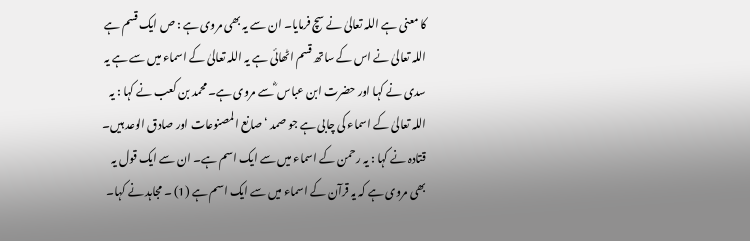کا معنی ہے اللہ تعالیٰ نے سچ فرمایا۔ ان سے یہ بھی مروی ہے : ص ایک قسم ہے اللہ تعالیٰ نے اس کے ساتھ قسم اٹھائی ہے یہ اللہ تعالیٰ کے اسماء میں سے ہے یہ سدی نے کہا اور حضرت ابن عباس ؓ سے مروی ہے۔ محمد بن کعب نے کہا : یہ اللہ تعالیٰ کے اسماء کی چابی ہے جو صمد ‘ صانع المصنوعات اور صادق الوعد ہیں۔ قتادہ نے کہا : یہ رحمن کے اسماء میں سے ایک اسم ہے۔ ان سے ایک قول یہ بھی مروی ہے کہ یہ قرآن کے اسماء میں سے ایک اسم ہے (1) ۔ مجاہد نے کہا۔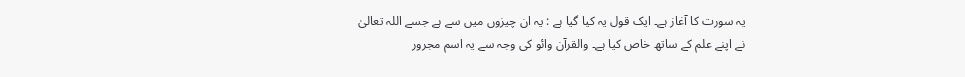یہ سورت کا آغاز ہے۔ ایک قول یہ کیا گیا ہے : یہ ان چیزوں میں سے ہے جسے اللہ تعالیٰ نے اپنے علم کے ساتھ خاص کیا ہے۔ والقرآن وائو کی وجہ سے یہ اسم مجرور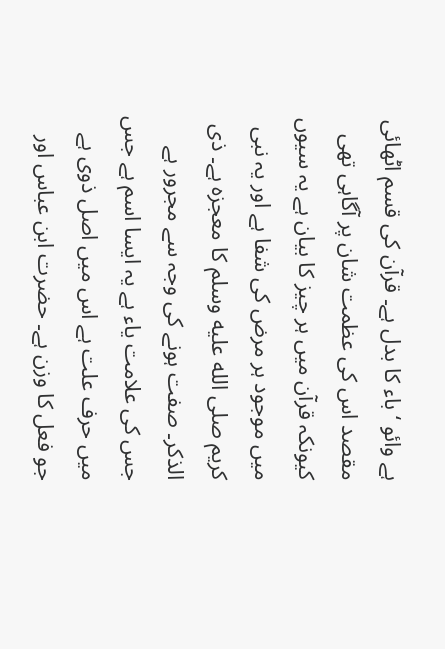ہے وائو ‘ باء کا بدل ہے۔ قرآن کی قسم اٹھائی مقصد اس کی عظمت شان پر آگاہی تھی کیونکہ قرآن میں ہر چیز کا بیان ہے یہ سیوں میں موجود ہر مرض کی شفا ہے اور یہ نبی کریم صلى الله عليه وسلم کا معجزہ ہے۔ ذی الذکر۔ صفت ہونے کی وجہ سے مجرور ہے جس کی علامت یاء ہے یہ ایسا اسم ہے جس میں حرف علت ہے اس میں اصل ذوی ہے جو فعل کا وزن ہے۔ حضرت ابن عباس اور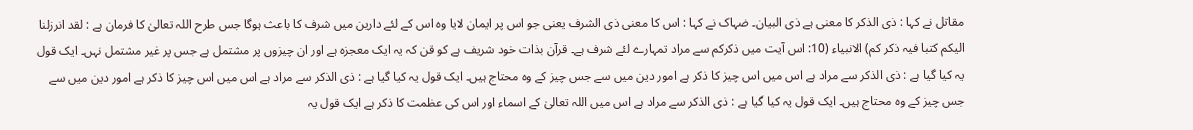مقاتل نے کہا : ذی الذکر کا معنی ہے ذی البیان۔ ضہاک نے کہا : اس کا معنی ذی الشرف یعنی جو اس پر ایمان لایا وہ اس کے لئے دارین میں شرف کا باعث ہوگا جس طرح اللہ تعالیٰ کا فرمان ہے : لقد انرزلنا الیکم کتبا فیہ ذکر کم) الانبیاء (10: اس آیت میں ذکرکم سے مراد تمہارے لئے شرف ہے۔ قرآن بذات خود شریف ہے کو قن کہ یہ ایک معجزہ ہے اور ان چیزوں پر مشتمل ہے جس پر غیر مشتمل نہں۔ ایک قول یہ کیا گیا ہے : ذی الذکر سے مراد ہے اس میں اس چیز کا ذکر ہے امور دین میں سے جس چیز کے وہ محتاج ہیں۔ ایک قول یہ کیا گیا ہے : ذی الذکر سے مراد ہے اس میں اس چیز کا ذکر ہے امور دین میں سے جس چیز کے وہ محتاج ہیں۔ ایک قول یہ کیا گیا ہے : ذی الذکر سے مراد ہے اس میں اللہ تعالیٰ کے اسماء اور اس کی عظمت کا ذکر ہے ایک قول یہ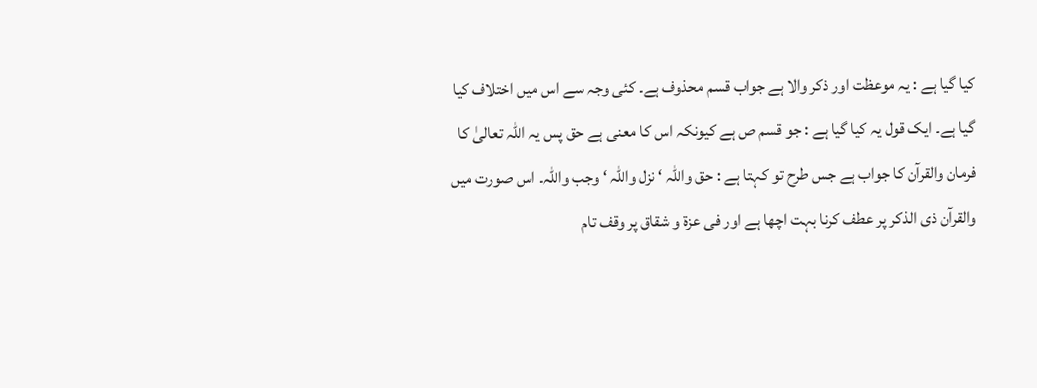کیا گیا ہے : یہ موعظت اور ذکر والا ہے جواب قسم محذوف ہے۔ کئی وجہ سے اس میں اختلاف کیا گیا ہے۔ ایک قول یہ کیا گیا ہے : جو قسم ص ہے کیونکہ اس کا معنی ہے حق پس یہ اللہ تعالیٰ کا فرمان والقرآن کا جواب ہے جس طرح تو کہتا ہے : حق واللہ ‘ نزل واللہ ‘ وجب واللہ۔ اس صورت میں والقرآن ذی الذکر پر عطف کرنا بہت اچھا ہے اور فی عزۃ و شقاق پر وقف تام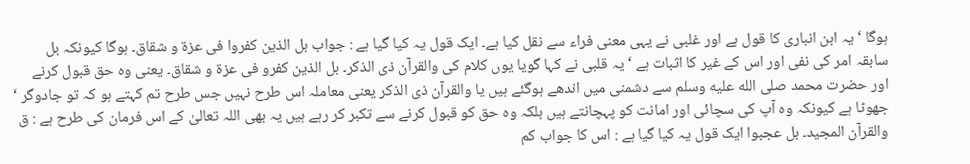ہوگا ‘ یہ ابن انباری کا قول ہے اور غلبی نے یہی معنی فراء سے نقل کیا ہے۔ ایک قول یہ کیا گیا ہے : جواب بل الذین کفروا فی عزۃ و شقاق۔ ہوگا کیونکہ بل سابقہ امر کی نفی اور اس کے غیر کا اثبات ہے ‘ یہ قلبی نے کہا گویا یوں کلام کی والقرآن ذی الذکر۔ بل الذین کفرو فی عزۃ و شقاق۔ یعنی وہ حق قبول کرنے اور حضرت محمد صلى الله عليه وسلم سے دشمنی میں اندھے ہوگئے ہیں یا والقرآن ذی الذکر یعنی معاملہ اس طرح نہیں جس طرح تم کہتے ہو کہ تو جادوگر ‘ جھوٹا ہے کیونکہ وہ آپ کی سچائی اور امانت کو پہچانتے ہیں بلکہ وہ حق کو قبول کرنے سے تکبر کر رہے ہیں یہ بھی اللہ تعالیٰ کے اس فرمان کی طرح ہے : ق والقرآن المجید۔ بل عجبوا ایک قول یہ کیا گیا ہے : اس کا جواب کم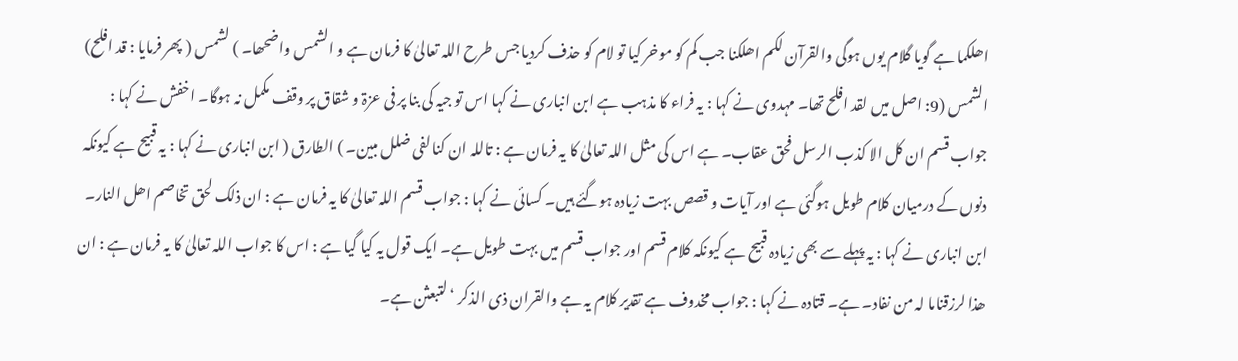اھلکما ہے گویا گلام یوں ہوگی والقرآن لکم اھلکنا جب کم کو موخر کیا تو لام کو حذف کردیا جس طرح اللہ تعالیٰ کا فرمان ہے و الشمس واضحھا۔ ) لشمس ( پھر فرمایا : قد افلح) الشمس (9: اصل میں لقد افلح تھا۔ مہدوی نے کہا : یہ فراء کا مذہب ہے ابن انباری نے کہا اس تو جیہ کی بنا پر فی عزۃ و شقاق پر وقف مکمل نہ ہوگا۔ اخفش نے کہا : جواب قسم ان کل الا کذب الرسل فحق عقاب۔ ہے اس کی مثل اللہ تعالیٰ کا یہ فرمان ہے : تاللہ ان کنا لفی ضلل مبین۔ ) الطارق ( ابن انباری نے کہا : یہ قبیح ہے کیونکہ دنوں کے درمیان کلام طویل ہوگئی ہے اور آیات و قصص بہت زیادہ ہوگئے ہیں۔ کسائی نے کہا : جواب قسم اللہ تعالیٰ کا یہ فرمان ہے : ان ذلک لحق تخاصم اھل النار۔ ابن انباری نے کہا : یہ پہلے سے بھی زیادہ قبیح ہے کیونکہ کلام قسم اور جواب قسم میں بہت طویل ہے۔ ایک قول یہ کیا گیا ہے : اس کا جواب اللہ تعالیٰ کا یہ فرمان ہے : ان ھذا لرزقناما لہ من نفاد۔ ہے۔ قتادہ نے کہا : جواب مخدوف ہے تقدیر کلام یہ ہے والقران ذی الذکر ‘ لتبعثن ہے۔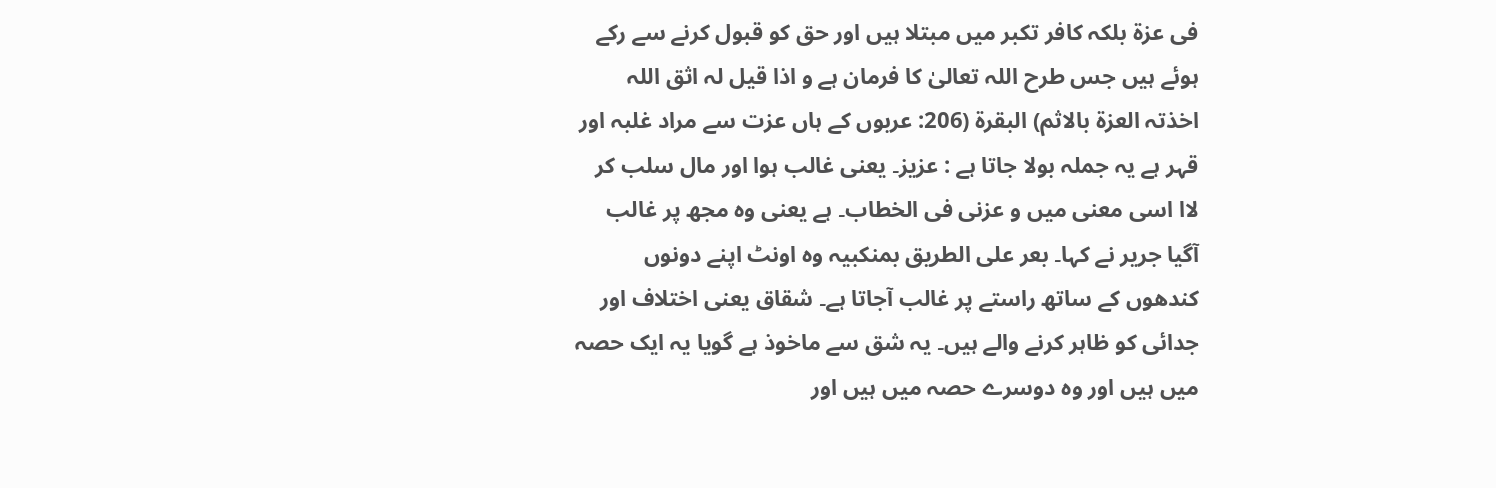فی عزۃ بلکہ کافر تکبر میں مبتلا ہیں اور حق کو قبول کرنے سے رکے ہوئے ہیں جس طرح اللہ تعالیٰ کا فرمان ہے و اذا قیل لہ اثق اللہ اخذتہ العزۃ بالاثم) البقرۃ (206: عربوں کے ہاں عزت سے مراد غلبہ اور قہر ہے یہ جملہ بولا جاتا ہے : عزیز۔ یعنی غالب ہوا اور مال سلب کر لاا اسی معنی میں و عزنی فی الخطاب۔ ہے یعنی وہ مجھ پر غالب آگیا جریر نے کہا۔ بعر علی الطریق بمنکبیہ وہ اونٹ اپنے دونوں کندھوں کے ساتھ راستے پر غالب آجاتا ہے۔ شقاق یعنی اختلاف اور جدائی کو ظاہر کرنے والے ہیں۔ یہ شق سے ماخوذ ہے گویا یہ ایک حصہ میں ہیں اور وہ دوسرے حصہ میں ہیں اور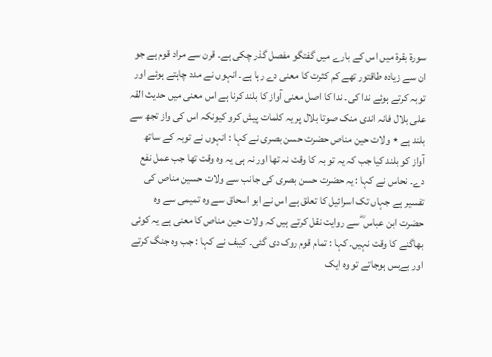سورة بقرۃ میں اس کے بارے میں گفتگو مفصل گذر چکی ہے۔ قرن سے مراد قوم ہے جو ان سے زیادہ طاقتور تھے کم کثرت کا معنی دے رہا ہے۔ انہوں نے مدد چاہتے ہوئے اور توبہ کرتے ہوئے ندا کی۔ ندا کا اصل معنی آواز کا بلند کرنا ہے اس معنی میں حدیث القہ علی بلال فانہ اندی منک صوتا بلال پر یہ کلمات پیش کرو کیونکہ اس کی واز تجھ سے بلند ہے ٭ ولات حین مناص حضرت حسن بصری نے کہا : انہوں نے توبہ کے ساتھ آواز کو بلند کیا جب کہ یہ تو بہ کا وقت نہ تھا اور نہ ہی یہ وہ وقت تھا جب عمل نفع دے۔ نحاس نے کہا : یہ حضرت حسن بصری کی جانب سے ولات حسین مناص کی تفسیر ہے جہاں تک اسرائیل کا تعلق ہے اس نے ابو اسحاق سے وہ تمیمی سے وہ حضرت ابن عباس ؓ سے روایت نقل کرتے ہیں کہ ولات حین مناص کا معنی ہے یہ کوئی بھاگنے کا وقت نہیں۔ کہا : تمام قوم روک دی گئی۔ کیبف نے کہا : جب وہ جنگ کرتے اور بےبس ہوجاتے تو وہ ایک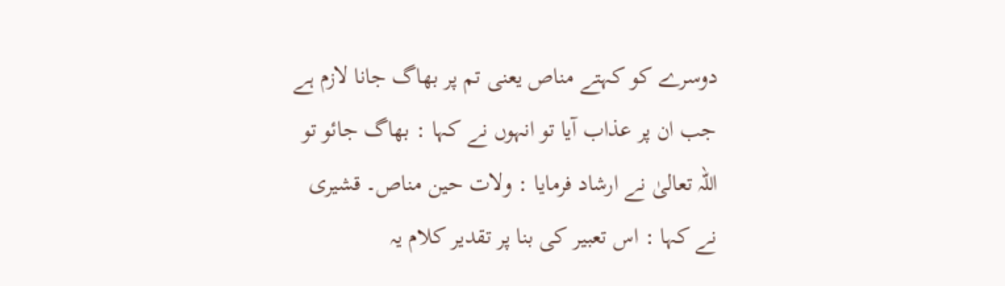دوسرے کو کہتے مناص یعنی تم پر بھاگ جانا لازم ہے جب ان پر عذاب آیا تو انہوں نے کہا : بھاگ جائو تو اللہ تعالیٰ نے ارشاد فرمایا : ولات حین مناص۔ قشیری نے کہا : اس تعبیر کی بنا پر تقدیر کلام یہ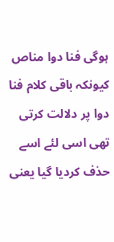ہوگی فنا دوا مناص کیونکہ باقی کلام فنا دوا پر دلالت کرتی تھی اسی لئے اسے حذف کردیا گیا یعنی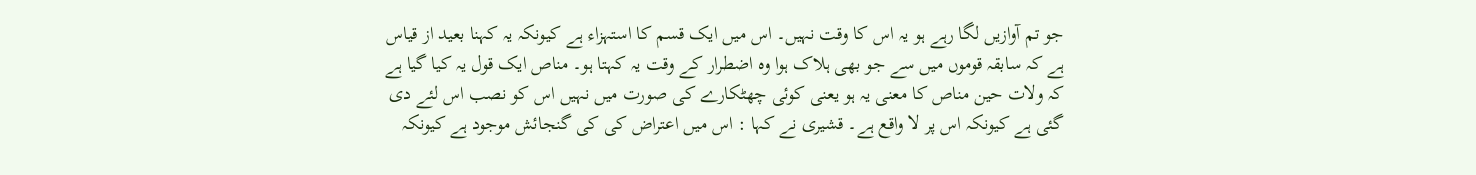جو تم آوازیں لگا رہے ہو یہ اس کا وقت نہیں۔ اس میں ایک قسم کا استہزاء ہے کیونکہ یہ کہنا بعید از قیاس ہے کہ سابقہ قوموں میں سے جو بھی ہلاک ہوا وہ اضطرار کے وقت یہ کہتا ہو۔ مناص ایک قول یہ کیا گیا ہے کہ ولات حین مناص کا معنی یہ ہو یعنی کوئی چھٹکارے کی صورت میں نہیں اس کو نصب اس لئے دی گئی ہے کیونکہ اس پر لا واقع ہے۔ قشیری نے کہا : اس میں اعتراض کی کی گنجائش موجود ہے کیونکہ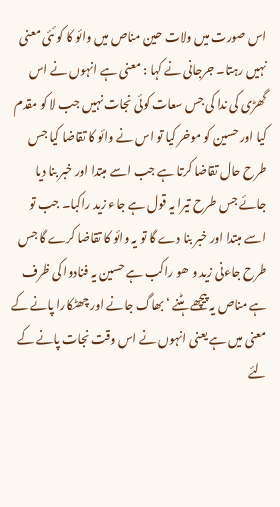اس صورت میں ولات حین مناص میں وائو کا کو ئئی معنی نہیں رہتا۔ جرجانی نے کہا : معنی ہے انہوں نے اس گھڑی کی ندا کی جس سعات کوئی نجات نہیں جب لا کو مقدم کیا اور حسین کو موخر کیا تو اس نے وائو کا تقاضا کیا جس طرح حال تقاضا کرتا ہے جب اسے مبتدا اور خبر بنا دیا جائے جس طرح تیرا یہ قول ہے جاء زید راکبا۔ جب تو اسے مبتدا اور خبر بنا دے گا تو یہ وائو کا تقاضا کرے گا جس طرح جاءنی زید و ھو راکب ہے حسین یہ فنادوا کی ظرف ہے مناص یہ پیچھے ہٹنے ‘ بھاگ جانے اور چھٹکارا پانے کے معنی میں ہے یعنی انہوں نے اس وقت نجات پانے کے لئے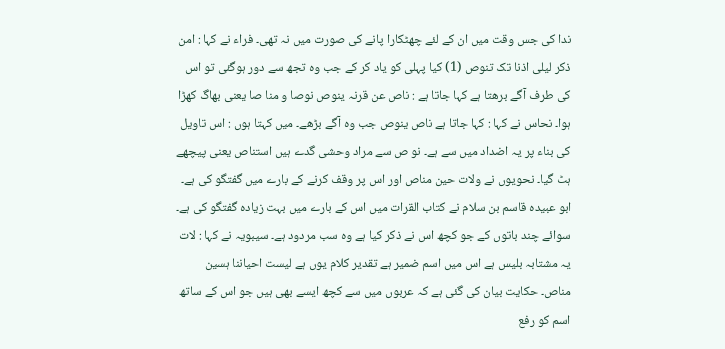ندا کی جس وقت میں ان کے لئے چھٹکارا پانے کی صورت میں نہ تھی۔ فراء نے کہا : امن ذکر لیلی اذنا تک تنوص (1) کیا پہلی کو یاد کر کے جب وہ تجھ سے دور ہوگئی تو اس کی طرف آگے برھتا ہے کہا جاتا ہے : ناص عن قرنہ ینوص نوصا و منا صا یعنی بھاگ کھڑا ہوا۔ نحاس نے کہا : کہا جاتا ہے ناص ینوص جب وہ آگے بڑھے۔ میں کہتا ہوں : اس تاویل کی بناء پر یہ اضداد میں سے ہے۔ نو ص سے مراد وحشی گدے ہیں استناص یعنی پیچھے ہٹ گیا۔ نحویوں نے ولات حین مناص اور اس پر وقف کرنے کے بارے میں گفتگو کی ہے۔ ابو عبیدہ قاسم بن سلام نے کتاب القرات میں اس کے بارے میں بہت زیادہ گفتگو کی ہے۔ سوائے چند باتوں کے جو کچھ اس نے ذکر کیا ہے وہ سب مردود ہے۔ سیبویہ نے کہا : لات یہ مشتابہ بلیس ہے اس میں اسم ضمیر ہے تقدیر کلام یوں ہے لیست احیاننا ہسین مناص۔ حکایت بیان کی گئی ہے کہ عربوں میں سے کچھ ایسے بھی ہیں جو اس کے ساتھ اسم کو رفع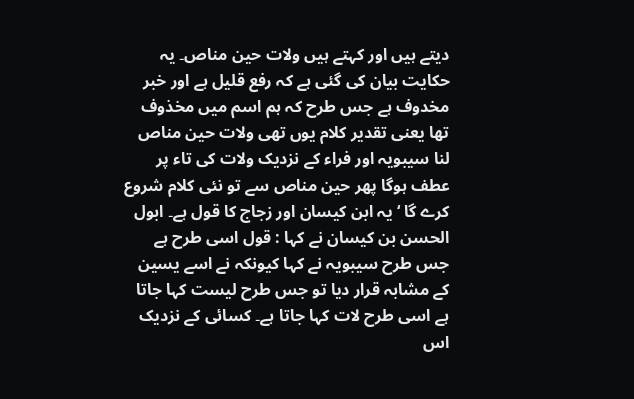دیتے ہیں اور کہتے ہیں ولات حین مناص۔ یہ حکایت بیان کی گئی ہے کہ رفع قلیل ہے اور خبر مخدوف ہے جس طرح کہ ہم اسم میں مخذوف تھا یعنی تقدیر کلام یوں تھی ولات حین مناص لنا سیبویہ اور فراء کے نزدیک ولات کی تاء پر عطف ہوگا پھر حین مناص سے تو نئی کلام شروع کرے گا ‘ یہ ابن کیسان اور زجاج کا قول ہے۔ ابول الحسن بن کیسان نے کہا : قول اسی طرح ہے جس طرح سیبویہ نے کہا کیونکہ نے اسے یسین کے مشابہ قرار دیا تو جس طرح لیست کہا جاتا ہے اسی طرح لات کہا جاتا ہے۔ کسائی کے نزدیک اس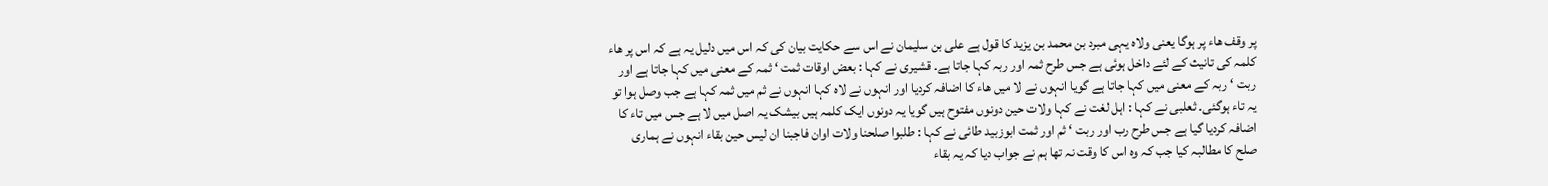پر وقف ھاء پر ہوگا یعنی ولاہ یہی مبرد بن محمد بن یزید کا قول ہے علی بن سلیمان نے اس سے حکایت بیان کی کہ اس میں دلیل یہ ہے کہ اس پر ھاء کلمہ کی تانیث کے لئے داخل ہوئی ہے جس طرح ثمہ اور ربہ کہا جاتا ہے۔ قشیری نے کہا : بعض اوقات ثمت ‘ ثمہ کے معنی میں کہا جاتا ہے اور ربت ‘ ربہ کے معنی میں کہا جاتا ہے گویا انہوں نے لا میں ھاء کا اضافہ کردیا اور انہوں نے لاہ کہا انہوں نے ثم میں ثمہ کہا ہے جب وصل ہوا تو یہ تاء ہوگئی۔ ثعلبی نے کہا : اہل لغت نے کہا ولات حین دونوں مفتوح ہیں گویا یہ دونوں ایک کلمہ ہیں بیشک یہ اصل میں لا ہے جس میں تاء کا اضافہ کردیا گیا ہے جس طرح رب اور ربت ‘ ثم اور ثمت ابوزبید طائی نے کہا : طلبوا صلحنا ولات اوان فاجبنا ان لیس حین بقاء انہوں نے ہماری صلح کا مطالبہ کیا جب کہ وہ اس کا وقت نہ تھا ہم نے جواب دیا کہ یہ بقاء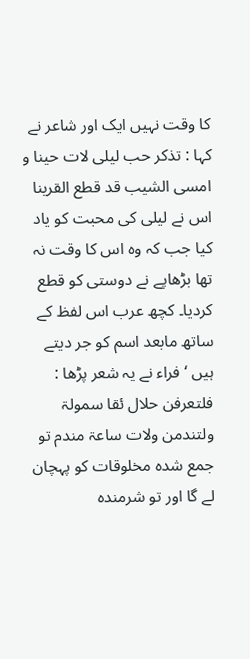کا وقت نہیں ایک اور شاعر نے کہا : تذکر حب لیلی لات حینا و امسی الشیب قد قطع القرینا اس نے لیلی کی محبت کو یاد کیا جب کہ وہ اس کا وقت نہ تھا بڑھاپے نے دوستی کو قطع کردیا۔ کچھ عرب اس لفظ کے ساتھ مابعد اسم کو جر دیتے ہیں ‘ فراء نے یہ شعر پڑھا : فلتعرفن حلال ئقا سمولۃ ولتندمن ولات ساعۃ مندم تو جمع شدہ مخلوقات کو پہچان لے گا اور تو شرمندہ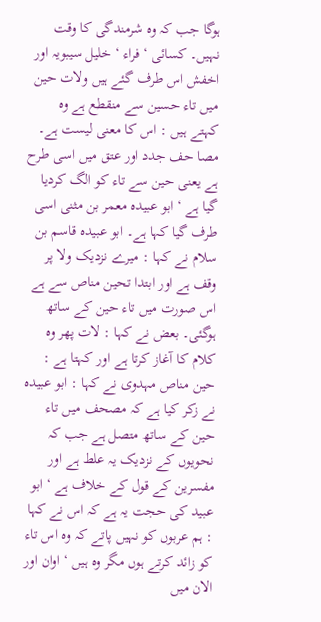ہوگا جب کہ وہ شرمندگی کا وقت نہیں۔ کسائی ‘ فراء ‘ خلیل سیبویہ اور اخفش اس طرف گئے ہیں ولات حین میں تاء حسین سے منقطع ہے وہ کہتے ہیں : اس کا معنی لیست ہے۔ مصا حف جدد اور عتق میں اسی طرح ہے یعنی حین سے تاء کو الگ کردیا گیا ہے ‘ ابو عبیدہ معمر بن مثنی اسی طرف گیا کہا ہے۔ ابو عبیدہ قاسم بن سلام نے کہا : میرے نزدیک ولا پر وقف ہے اور ابتدا تحین مناص سے ہے اس صورت میں تاء حین کے ساتھ ہوگئی۔ بعض نے کہا : لات پھر وہ کلام کا آغاز کرتا ہے اور کہتا ہے : حین مناص مہدوی نے کہا : ابو عبیدہ نے زکر کیا ہے کہ مصحف میں تاء حین کے ساتھ متصل ہے جب کہ نحویوں کے نزدیک یہ علط ہے اور مفسرین کے قول کے خلاف ہے ‘ ابو عبید کی حجت یہ ہے کہ اس نے کہا : ہم عربوں کو نہیں پاتے کہ وہ اس تاء کو زائد کرتے ہوں مگر وہ ہیں ‘ اوان اور الان میں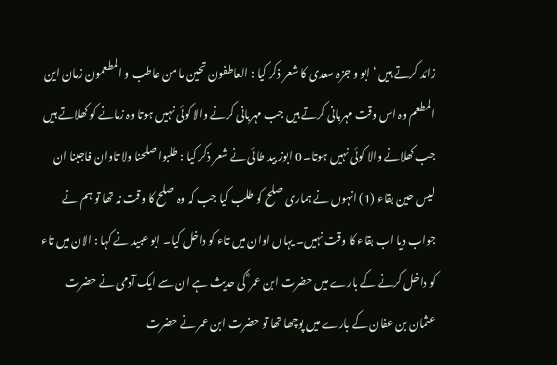زائد کرتے ہیں ‘ ابو و جزہ سعدی کا شعر ذکر کیا : العاطفون تحین ما من عاطب و المطعمون زمان این المطعم وہ اس وقت مہربانی کرتے ہیں جب مہربانی کرنے والا کوئی نہیں ہوتا وہ زمانے کو کھلاتے ہیں جب کھلانے والا کوئی نہیں ہوتا۔ 0 ابوز بید طائی نے شعر ذکر کیا : طلبوا صلحنا ولا تاوان فاجبنا ان لیس حین بقاء (1) انہوں نے ہماری صلح کو طلب کیا جب کہ وہ صلح کا وقت نہ تھا تو ہم نے جواب دیا اب بقاء کا وقت نہیں۔ یہاں اوان میں تاء کو داخل کیا۔ ابو عبید نے کہا : الان میں تاء کو داخل کرنے کے بارے میں حضرت ابن عمر ؓ کی حدیث ہے ان سے ایک آدمی نے حضرت عثمان بن عفان کے بارے میں پوچھا تھا تو حضرت ابن عمر نے حضرت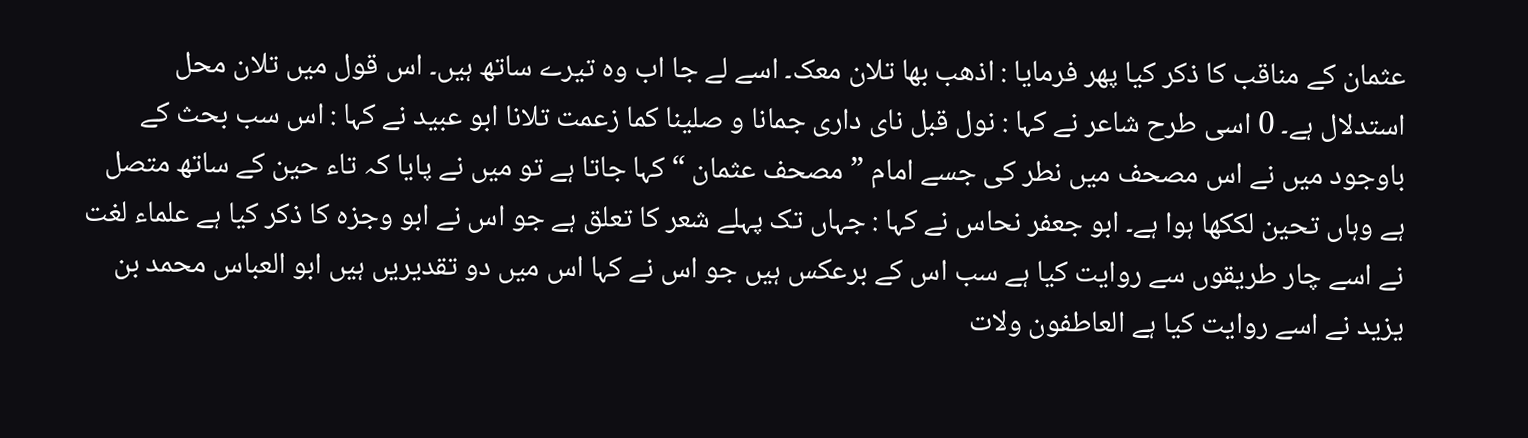عثمان کے مناقب کا ذکر کیا پھر فرمایا : اذھب بھا تلان معک۔ اسے لے جا اب وہ تیرے ساتھ ہیں۔ اس قول میں تلان محل استدلال ہے۔ 0 اسی طرح شاعر نے کہا : نول قبل نای داری جمانا و صلینا کما زعمت تلانا ابو عبید نے کہا : اس سب بحث کے باوجود میں نے اس مصحف میں نطر کی جسے امام ” مصحف عثمان “ کہا جاتا ہے تو میں نے پایا کہ تاء حین کے ساتھ متصل ہے وہاں تحین لککھا ہوا ہے۔ ابو جعفر نحاس نے کہا : جہاں تک پہلے شعر کا تعلق ہے جو اس نے ابو وجزہ کا ذکر کیا ہے علماء لغت نے اسے چار طریقوں سے روایت کیا ہے سب اس کے برعکس ہیں جو اس نے کہا اس میں دو تقدیریں ہیں ابو العباس محمد بن یزید نے اسے روایت کیا ہے العاطفون ولات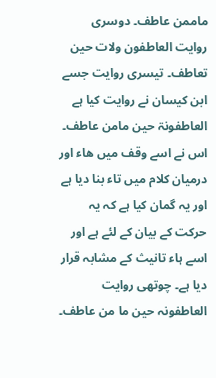ماممن عاطف۔ دوسری روایت العاطفون ولات حین تعاطف۔ تیسری روایت جسے ابن کیسان نے روایت کیا ہے العاطفونۃ حین مامن عاطف۔ اس نے اسے وقف میں ھاء اور درمیان کلام میں تاء بنا دیا ہے اور یہ گمان کیا ہے کہ یہ حرکت کے بیان کے لئے ہے اور اسے ہاء تانیث کے مشابہ قرار دیا ہے۔ چوتھی روایت العاطفونہ حین ما من عاطف۔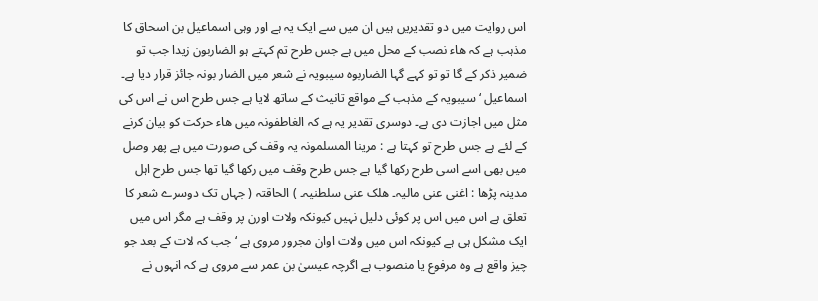اس روایت میں دو تقدیریں ہیں ان میں سے ایک یہ ہے اور وہی اسماعیل بن اسحاق کا مذہب ہے کہ ھاء نصب کے محل میں ہے جس طرح تم کہتے ہو الضاربون زیدا جب تو ضمیر ذکر کے گا تو تو کہے گہا الضاربوہ سیبویہ نے شعر میں الضار بونہ جائز قرار دیا ہے۔ اسماعیل ‘ سیبویہ کے مذہب کے مواقع تانیث کے ساتھ لایا ہے جس طرح اس نے اس کی مثل میں اجازت دی ہے۔ دوسری تقدیر یہ ہے کہ الغاطفونہ میں ھاء حرکت کو بیان کرنے کے لئے ہے جس طرح تو کہتا ہے : مرینا المسلمونہ یہ وقف کی صورت میں ہے پھر وصل میں بھی اسے اسی طرح رکھا گیا ہے جس طرح وقف میں رکھا گیا تھا جس طرح اہل مدینہ پڑھا : اغنی عنی مالیہ۔ ھلک عنی سلطنیہ۔ ) الحاقتہ ( جہاں تک دوسرے شعر کا تعلق ہے اس میں اس پر کوئی دلیل نہیں کیونکہ ولات اورن پر وقف ہے مگر اس میں ایک مشکل ہی ہے کیونکہ اس میں ولات اوان مجرور مروی ہے ‘ جب کہ لات کے بعد جو چیز واقع ہے وہ مرفوع یا منصوب ہے اگرچہ عیسیٰ بن عمر سے مروی ہے کہ انہوں نے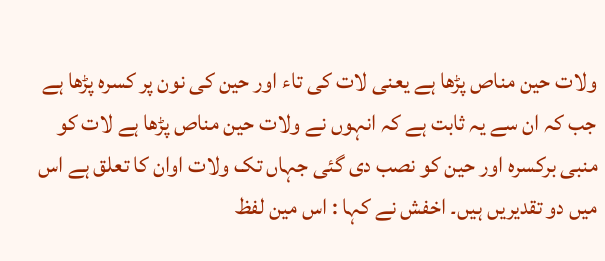ولات حین مناص پڑھا ہے یعنی لات کی تاء اور حین کی نون پر کسرہ پڑھا ہے جب کہ ان سے یہ ثابت ہے کہ انہوں نے ولات حین مناص پڑھا ہے لات کو منبی برکسرہ اور حین کو نصب دی گئی جہاں تک ولات اوان کا تعلق ہے اس میں دو تقدیریں ہیں۔ اخفش نے کہا : اس مين لفظ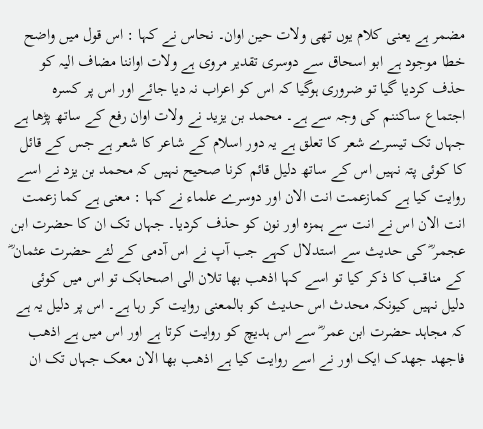مضمر ہے یعنی کلام یوں تھی ولات حین اوان۔ نحاس نے کہا : اس قول میں واضح خطا موجود ہے ابو اسحاق سے دوسری تقدیر مروی ہے ولات اواننا مضاف الیہ کو حذف کردیا گیا تو ضروری ہوگیا کہ اس کو اعراب نہ دیا جائے اور اس پر کسرہ اجتماع ساکننم کی وجہ سے ہے۔ محمد بن یزید نے ولات اوان رفع کے ساتھ پڑھا ہے جہاں تک تیسرے شعر کا تعلق ہے یہ دور اسلام کے شاعر کا شعر ہے جس کے قائل کا کوئی پتہ نہیں اس کے ساتھ دلیل قائم کرنا صحیح نہیں کہ محمد بن یزد نے اسے روایت کیا ہے کمازعمت انت الان اور دوسرے علماء نے کہا : معنی ہے کما زعمت انت الان اس نے انت سے ہمزہ اور نون کو حذف کردیا۔ جہاں تک ان کا حضرت ابن عجمر ؓ کی حدیث سے استدلال کہے جب آپ نے اس آدمی کے لئے حضرت عثمان ؓ کے مناقب کا ذکر کیا تو اسے کہا اذھب بھا تلان الی اصحابک تو اس میں کوئی دلیل نہیں کیونکہ محدث اس حدیث کو بالمعنی روایت کر رہا ہے۔ اس پر دلیل یہ ہے کہ مجاہد حضرت ابن عمر ؓ سے اس ہدیچ کو روایت کرتا ہے اور اس میں ہے اذھب فاجھد جھدک ایک اور نے اسے روایت کیا ہے اذھب بھا الان معک جہاں تک ان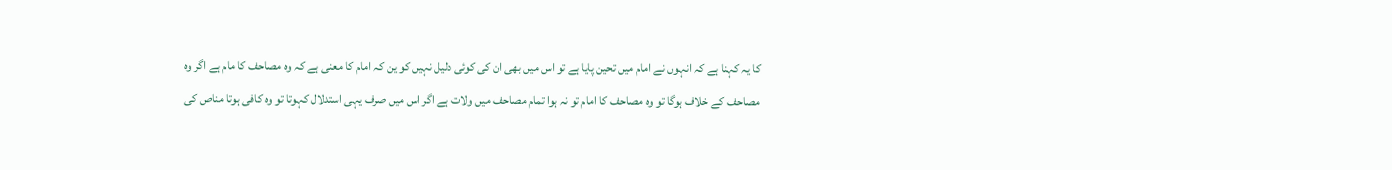کا یہ کہنا ہے کہ انہوں نے امام میں تحین پایا ہے تو اس میں بھی ان کی کوئی دلیل نہیں کو ین کہ امام کا معنی ہے کہ وہ مصاحف کا مام ہے اگر وہ مصاحف کے خلاف ہوگا تو وہ مصاحف کا امام تو نہ ہوا تمام مصاحف میں ولات ہے اگر اس میں صرف یہی استدلال کہوتا تو وہ کافی ہوتا مناص کی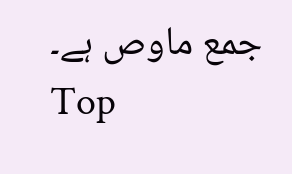جمع ماوص ہے۔
Top